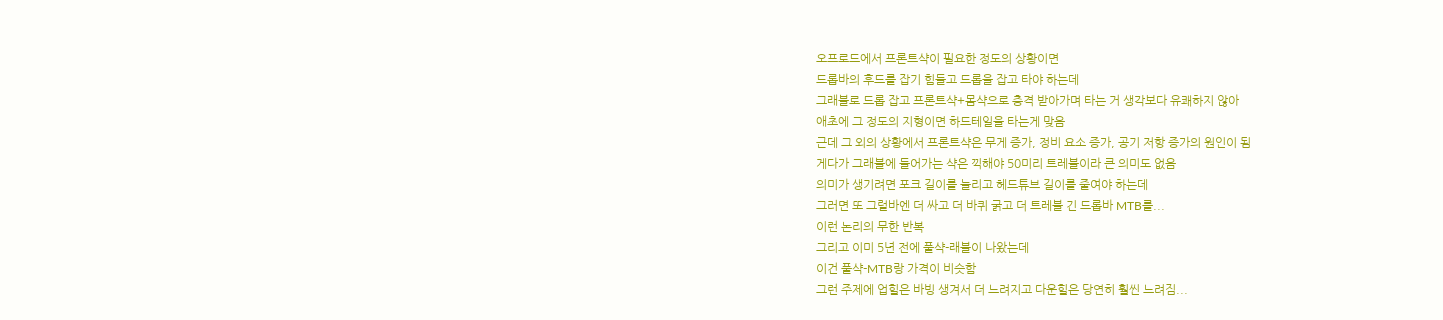오프로드에서 프론트샥이 필요한 정도의 상황이면
드롭바의 후드를 잡기 힘들고 드롭을 잡고 타야 하는데
그래블로 드롭 잡고 프론트샥+몸샥으로 충격 받아가며 타는 거 생각보다 유쾌하지 않아
애초에 그 정도의 지형이면 하드테일을 타는게 맞음
근데 그 외의 상황에서 프론트샥은 무게 증가, 정비 요소 증가, 공기 저항 증가의 원인이 됨
게다가 그래블에 들어가는 샥은 끽해야 50미리 트레블이라 큰 의미도 없음
의미가 생기려면 포크 길이를 늘리고 헤드튜브 길이를 줄여야 하는데
그러면 또 그럴바엔 더 싸고 더 바퀴 굵고 더 트레블 긴 드롭바 MTB를...
이런 논리의 무한 반복
그리고 이미 5년 전에 풀샥-래블이 나왔는데
이건 풀샥-MTB랑 가격이 비슷함
그런 주제에 업힐은 바빙 생겨서 더 느려지고 다운힐은 당연히 훨씬 느려짐...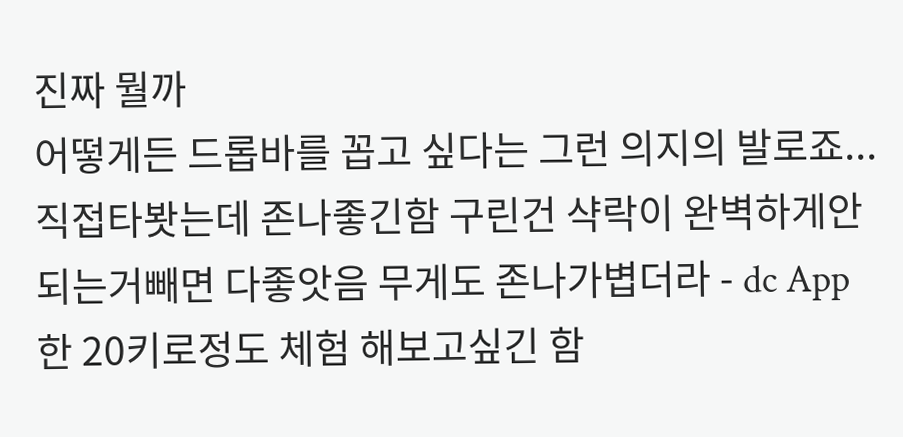진짜 뭘까
어떻게든 드롭바를 꼽고 싶다는 그런 의지의 발로죠...
직접타봣는데 존나좋긴함 구린건 샥락이 완벽하게안되는거빼면 다좋앗음 무게도 존나가볍더라 - dc App
한 20키로정도 체험 해보고싶긴 함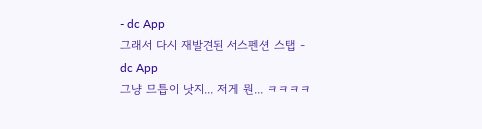- dc App
그래서 다시 재발견된 서스펜션 스탭 - dc App
그냥 므틉이 낫지... 저게 뭔... ㅋㅋㅋㅋ